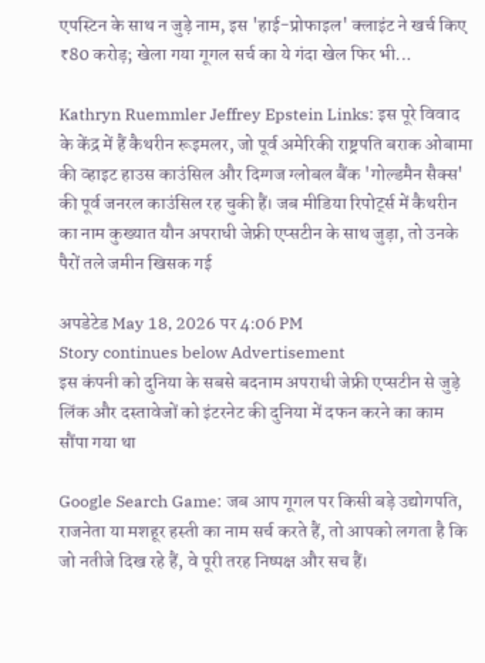एपस्टिन के साथ न जुड़े नाम, इस 'हाई-प्रोफाइल' क्लाइंट ने खर्च किए ₹80 करोड़; खेला गया गूगल सर्च का ये गंदा खेल फिर भी...

Kathryn Ruemmler Jeffrey Epstein Links: इस पूरे विवाद के केंद्र में हैं कैथरीन रूइमलर, जो पूर्व अमेरिकी राष्ट्रपति बराक ओबामा की व्हाइट हाउस काउंसिल और दिग्गज ग्लोबल बैंक 'गोल्डमैन सैक्स' की पूर्व जनरल काउंसिल रह चुकी हैं। जब मीडिया रिपोर्ट्स में कैथरीन का नाम कुख्यात यौन अपराधी जेफ्री एप्सटीन के साथ जुड़ा, तो उनके पैरों तले जमीन खिसक गई

अपडेटेड May 18, 2026 पर 4:06 PM
Story continues below Advertisement
इस कंपनी को दुनिया के सबसे बदनाम अपराधी जेफ्री एप्सटीन से जुड़े लिंक और दस्तावेजों को इंटरनेट की दुनिया में दफन करने का काम सौंपा गया था

Google Search Game: जब आप गूगल पर किसी बड़े उद्योगपति, राजनेता या मशहूर हस्ती का नाम सर्च करते हैं, तो आपको लगता है कि जो नतीजे दिख रहे हैं, वे पूरी तरह निष्पक्ष और सच हैं।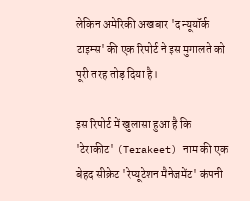लेकिन अमेरिकी अखबार 'द न्यूयॉर्क टाइम्स' की एक रिपोर्ट ने इस मुगालते को पूरी तरह तोड़ दिया है।

इस रिपोर्ट में खुलासा हुआ है कि 'टेराकीट' (Terakeet) नाम की एक बेहद सीक्रेट 'रेप्यूटेशन मैनेजमेंट' कंपनी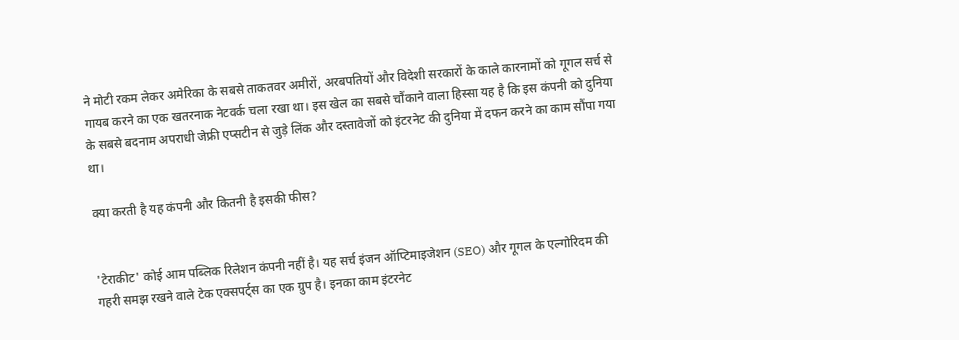ने मोटी रकम लेकर अमेरिका के सबसे ताकतवर अमीरों, अरबपतियों और विदेशी सरकारों के काले कारनामों को गूगल सर्च से गायब करने का एक खतरनाक नेटवर्क चला रखा था। इस खेल का सबसे चौंकाने वाला हिस्सा यह है कि इस कंपनी को दुनिया के सबसे बदनाम अपराधी जेफ्री एप्सटीन से जुड़े लिंक और दस्तावेजों को इंटरनेट की दुनिया में दफन करने का काम सौंपा गया था।

क्या करती है यह कंपनी और कितनी है इसकी फीस?


'टेराकीट' कोई आम पब्लिक रिलेशन कंपनी नहीं है। यह सर्च इंजन ऑप्टिमाइजेशन (SEO) और गूगल के एल्गोरिदम की गहरी समझ रखने वाले टेक एक्सपर्ट्स का एक ग्रुप है। इनका काम इंटरनेट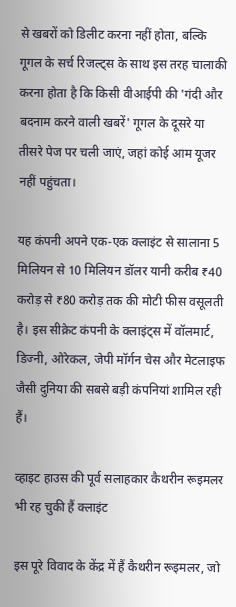से खबरों को डिलीट करना नहीं होता, बल्कि गूगल के सर्च रिजल्ट्स के साथ इस तरह चालाकी करना होता है कि किसी वीआईपी की 'गंदी और बदनाम करने वाली खबरें' गूगल के दूसरे या तीसरे पेज पर चली जाएं, जहां कोई आम यूजर नहीं पहुंचता।

यह कंपनी अपने एक-एक क्लाइंट से सालाना 5 मिलियन से 10 मिलियन डॉलर यानी करीब ₹40 करोड़ से ₹80 करोड़ तक की मोटी फीस वसूलती है। इस सीक्रेट कंपनी के क्लाइंट्स में वॉलमार्ट, डिज्नी, ओरेकल, जेपी मॉर्गन चेस और मेटलाइफ जैसी दुनिया की सबसे बड़ी कंपनियां शामिल रही हैं।

व्हाइट हाउस की पूर्व सलाहकार कैथरीन रूइमलर भी रह चुकी हैं क्लाइंट

इस पूरे विवाद के केंद्र में हैं कैथरीन रूइमलर, जो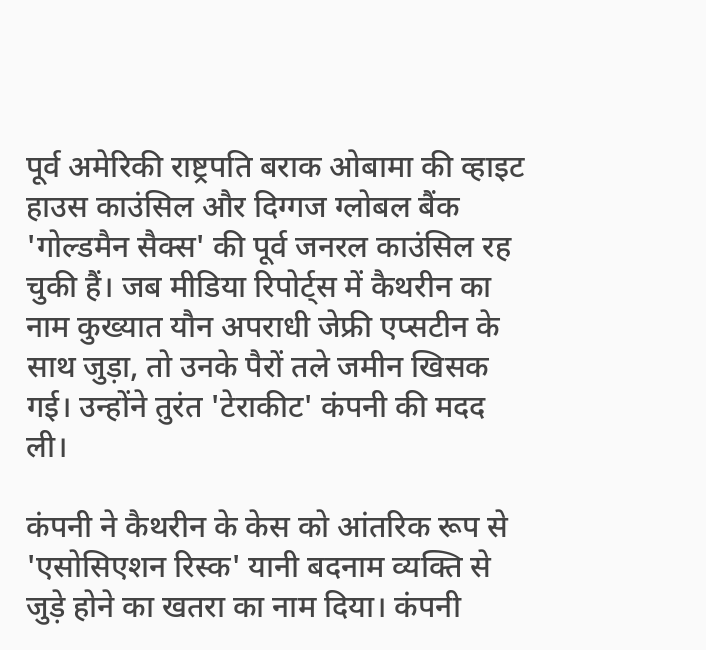पूर्व अमेरिकी राष्ट्रपति बराक ओबामा की व्हाइट हाउस काउंसिल और दिग्गज ग्लोबल बैंक 'गोल्डमैन सैक्स' की पूर्व जनरल काउंसिल रह चुकी हैं। जब मीडिया रिपोर्ट्स में कैथरीन का नाम कुख्यात यौन अपराधी जेफ्री एप्सटीन के साथ जुड़ा, तो उनके पैरों तले जमीन खिसक गई। उन्होंने तुरंत 'टेराकीट' कंपनी की मदद ली।

कंपनी ने कैथरीन के केस को आंतरिक रूप से 'एसोसिएशन रिस्क' यानी बदनाम व्यक्ति से जुड़े होने का खतरा का नाम दिया। कंपनी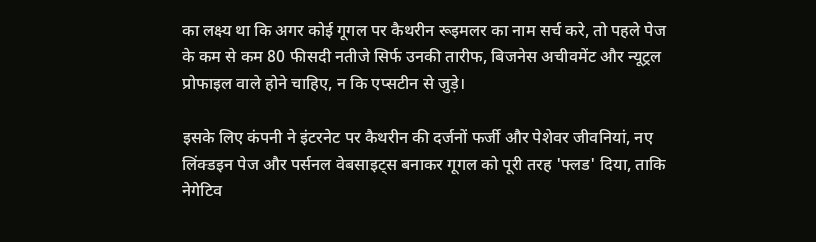का लक्ष्य था कि अगर कोई गूगल पर कैथरीन रूइमलर का नाम सर्च करे, तो पहले पेज के कम से कम 80 फीसदी नतीजे सिर्फ उनकी तारीफ, बिजनेस अचीवमेंट और न्यूट्रल प्रोफाइल वाले होने चाहिए, न कि एप्सटीन से जुड़े।

इसके लिए कंपनी ने इंटरनेट पर कैथरीन की दर्जनों फर्जी और पेशेवर जीवनियां, नए लिंक्डइन पेज और पर्सनल वेबसाइट्स बनाकर गूगल को पूरी तरह 'फ्लड' दिया, ताकि नेगेटिव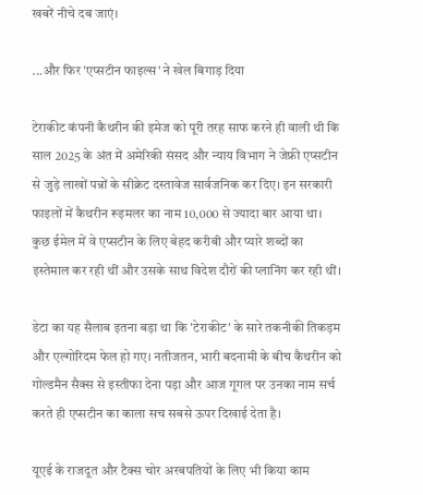खबरें नीचे दब जाएं।

...और फिर 'एप्सटीन फाइल्स' ने खेल बिगाड़ दिया

टेराकीट कंपनी कैथरीन की इमेज को पूरी तरह साफ करने ही वाली थी कि साल 2025 के अंत में अमेरिकी संसद और न्याय विभाग ने जेफ्री एप्सटीन से जुड़े लाखों पन्नों के सीक्रेट दस्तावेज सार्वजनिक कर दिए। इन सरकारी फाइलों में कैथरीन रूइमलर का नाम 10,000 से ज्यादा बार आया था। कुछ ईमेल में वे एप्सटीन के लिए बेहद करीबी और प्यारे शब्दों का इस्तेमाल कर रही थीं और उसके साथ विदेश दौरों की प्लानिंग कर रही थीं।

डेटा का यह सैलाब इतना बड़ा था कि 'टेराकीट' के सारे तकनीकी तिकड़म और एल्गोरिदम फेल हो गए। नतीजतन, भारी बदनामी के बीच कैथरीन को गोल्डमैन सैक्स से इस्तीफा देना पड़ा और आज गूगल पर उनका नाम सर्च करते ही एप्सटीन का काला सच सबसे ऊपर दिखाई देता है।

यूएई के राजदूत और टैक्स चोर अरबपतियों के लिए भी किया काम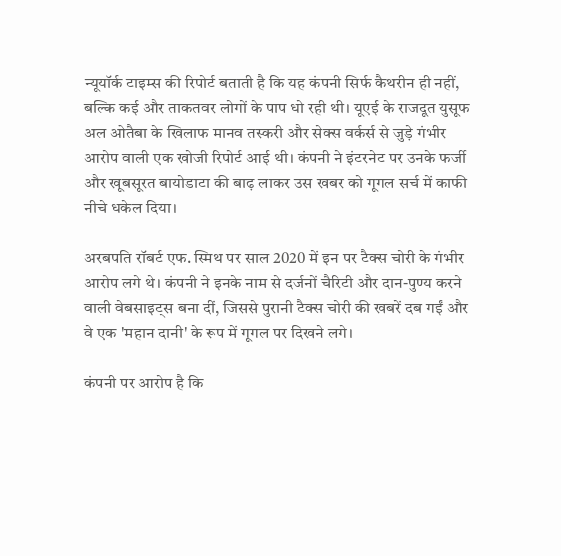न्यूयॉर्क टाइम्स की रिपोर्ट बताती है कि यह कंपनी सिर्फ कैथरीन ही नहीं, बल्कि कई और ताकतवर लोगों के पाप धो रही थी। यूएई के राजदूत युसूफ अल ओतैबा के खिलाफ मानव तस्करी और सेक्स वर्कर्स से जुड़े गंभीर आरोप वाली एक खोजी रिपोर्ट आई थी। कंपनी ने इंटरनेट पर उनके फर्जी और खूबसूरत बायोडाटा की बाढ़ लाकर उस खबर को गूगल सर्च में काफी नीचे धकेल दिया।

अरबपति रॉबर्ट एफ. स्मिथ पर साल 2020 में इन पर टैक्स चोरी के गंभीर आरोप लगे थे। कंपनी ने इनके नाम से दर्जनों चैरिटी और दान-पुण्य करने वाली वेबसाइट्स बना दीं, जिससे पुरानी टैक्स चोरी की खबरें दब गईं और वे एक 'महान दानी' के रूप में गूगल पर दिखने लगे।

कंपनी पर आरोप है कि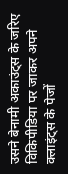उसने बेनामी अकाउंट्स के जरिए विकिपीडिया पर जाकर अपने क्लाइंट्स के पेजों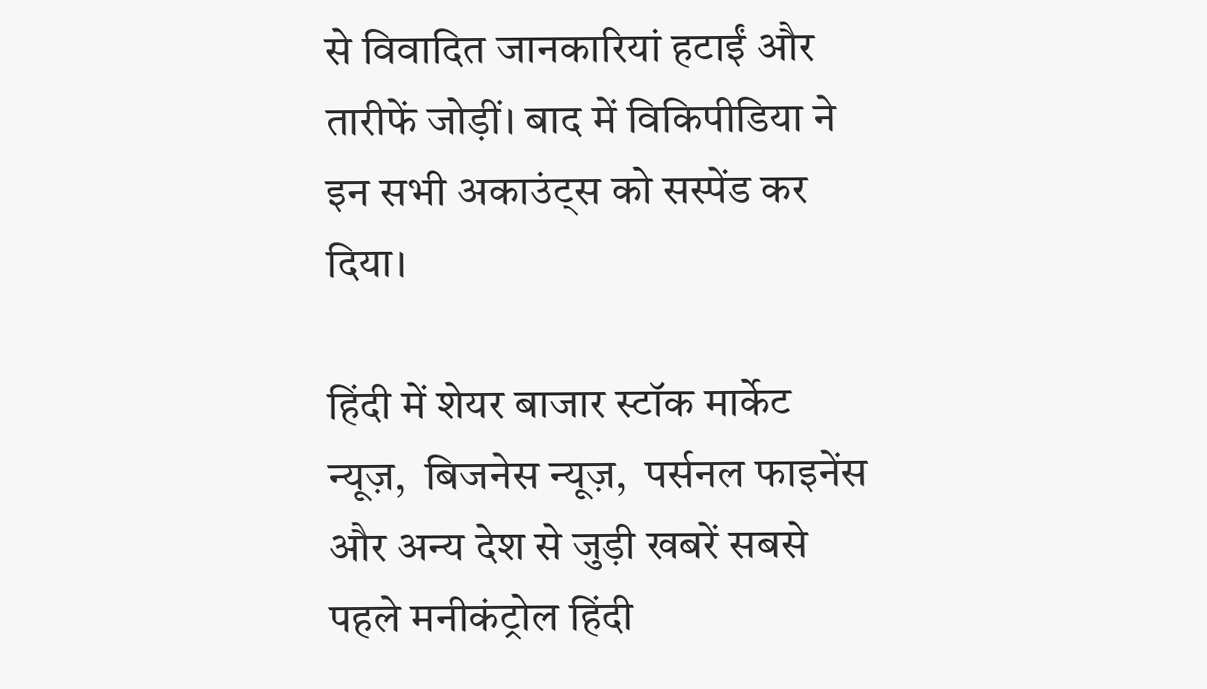से विवादित जानकारियां हटाईं और तारीफें जोड़ीं। बाद में विकिपीडिया ने इन सभी अकाउंट्स को सस्पेंड कर दिया।

हिंदी में शेयर बाजार स्टॉक मार्केट न्यूज़,  बिजनेस न्यूज़,  पर्सनल फाइनेंस और अन्य देश से जुड़ी खबरें सबसे पहले मनीकंट्रोल हिंदी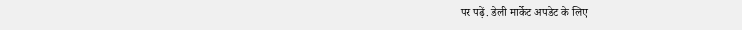पर पढ़ें. डेली मार्केट अपडेट के लिए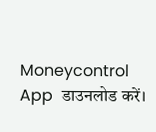Moneycontrol App  डाउनलोड करें।